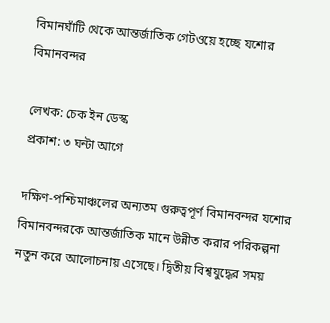বিমানঘাঁটি থেকে আন্তর্জাতিক গেটওয়ে হচ্ছে যশোর বিমানবন্দর

লেখক: চেক ইন ডেস্ক
প্রকাশ: ৩ ঘন্টা আগে

দক্ষিণ-পশ্চিমাঞ্চলের অন্যতম গুরুত্বপূর্ণ বিমানবন্দর যশোর বিমানবন্দরকে আন্তর্জাতিক মানে উন্নীত করার পরিকল্পনা নতুন করে আলোচনায় এসেছে। দ্বিতীয় বিশ্বযুদ্ধের সময়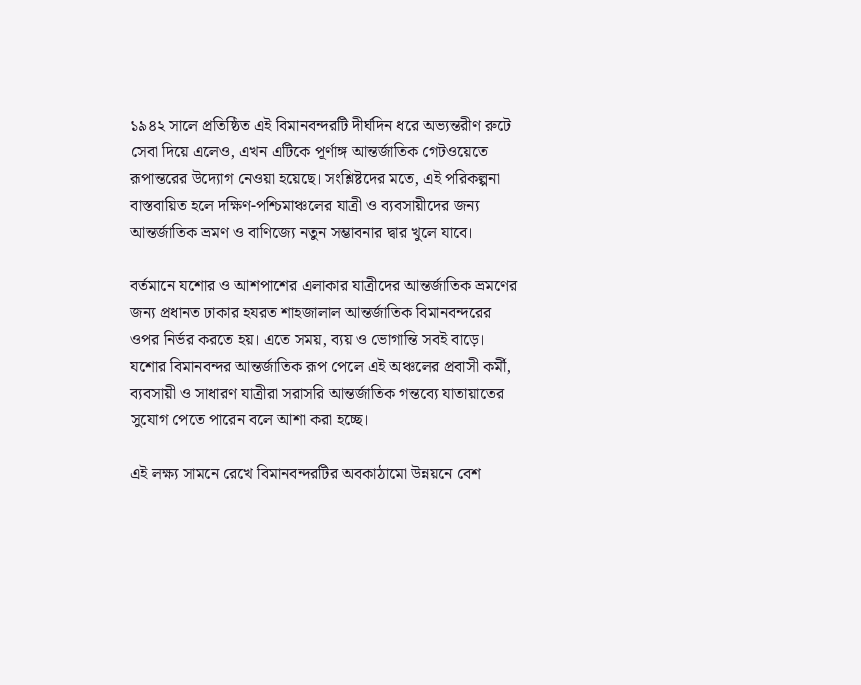১৯৪২ সালে প্রতিষ্ঠিত এই বিমানবন্দরটি দীর্ঘদিন ধরে অভ্যন্তরীণ রুটে সেবা দিয়ে এলেও, এখন এটিকে পূর্ণাঙ্গ আন্তর্জাতিক গেটওয়েতে রূপান্তরের উদ্যোগ নেওয়া হয়েছে। সংশ্লিষ্টদের মতে, এই পরিকল্পনা বাস্তবায়িত হলে দক্ষিণ-পশ্চিমাঞ্চলের যাত্রী ও ব্যবসায়ীদের জন্য আন্তর্জাতিক ভ্রমণ ও বাণিজ্যে নতুন সম্ভাবনার দ্বার খুলে যাবে।

বর্তমানে যশোর ও আশপাশের এলাকার যাত্রীদের আন্তর্জাতিক ভ্রমণের জন্য প্রধানত ঢাকার হযরত শাহজালাল আন্তর্জাতিক বিমানবন্দরের ওপর নির্ভর করতে হয়। এতে সময়, ব্যয় ও ভোগান্তি সবই বাড়ে। যশোর বিমানবন্দর আন্তর্জাতিক রূপ পেলে এই অঞ্চলের প্রবাসী কর্মী, ব্যবসায়ী ও সাধারণ যাত্রীরা সরাসরি আন্তর্জাতিক গন্তব্যে যাতায়াতের সুযোগ পেতে পারেন বলে আশা করা হচ্ছে।

এই লক্ষ্য সামনে রেখে বিমানবন্দরটির অবকাঠামো উন্নয়নে বেশ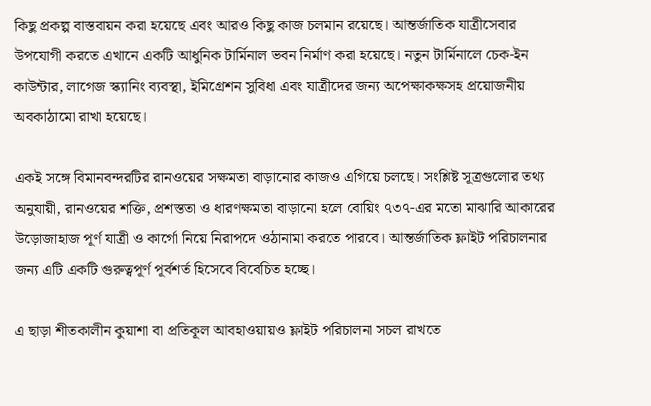কিছু প্রকল্প বাস্তবায়ন করা হয়েছে এবং আরও কিছু কাজ চলমান রয়েছে। আন্তর্জাতিক যাত্রীসেবার উপযোগী করতে এখানে একটি আধুনিক টার্মিনাল ভবন নির্মাণ করা হয়েছে। নতুন টার্মিনালে চেক-ইন কাউন্টার, লাগেজ স্ক্যানিং ব্যবস্থা, ইমিগ্রেশন সুবিধা এবং যাত্রীদের জন্য অপেক্ষাকক্ষসহ প্রয়োজনীয় অবকাঠামো রাখা হয়েছে।

একই সঙ্গে বিমানবন্দরটির রানওয়ের সক্ষমতা বাড়ানোর কাজও এগিয়ে চলছে। সংশ্লিষ্ট সূত্রগুলোর তথ্য অনুযায়ী, রানওয়ের শক্তি, প্রশস্ততা ও ধারণক্ষমতা বাড়ানো হলে বোয়িং ৭৩৭-এর মতো মাঝারি আকারের উড়োজাহাজ পূর্ণ যাত্রী ও কার্গো নিয়ে নিরাপদে ওঠানামা করতে পারবে। আন্তর্জাতিক ফ্লাইট পরিচালনার জন্য এটি একটি গুরুত্বপূর্ণ পূর্বশর্ত হিসেবে বিবেচিত হচ্ছে।

এ ছাড়া শীতকালীন কুয়াশা বা প্রতিকূল আবহাওয়ায়ও ফ্লাইট পরিচালনা সচল রাখতে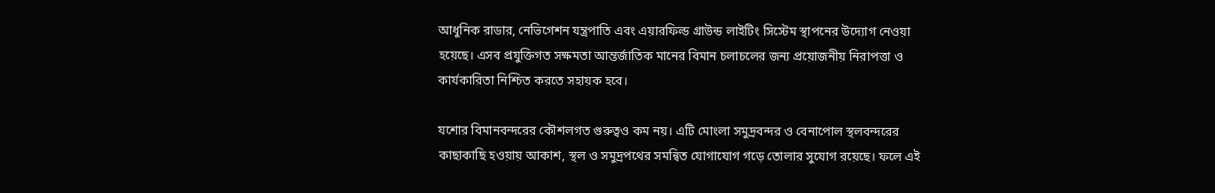আধুনিক রাডার, নেভিগেশন যন্ত্রপাতি এবং এয়ারফিল্ড গ্রাউন্ড লাইটিং সিস্টেম স্থাপনের উদ্যোগ নেওয়া হয়েছে। এসব প্রযুক্তিগত সক্ষমতা আন্তর্জাতিক মানের বিমান চলাচলের জন্য প্রয়োজনীয় নিরাপত্তা ও কার্যকারিতা নিশ্চিত করতে সহায়ক হবে।

যশোর বিমানবন্দরের কৌশলগত গুরুত্বও কম নয়। এটি মোংলা সমুদ্রবন্দর ও বেনাপোল স্থলবন্দরের কাছাকাছি হওয়ায় আকাশ, স্থল ও সমুদ্রপথের সমন্বিত যোগাযোগ গড়ে তোলার সুযোগ রয়েছে। ফলে এই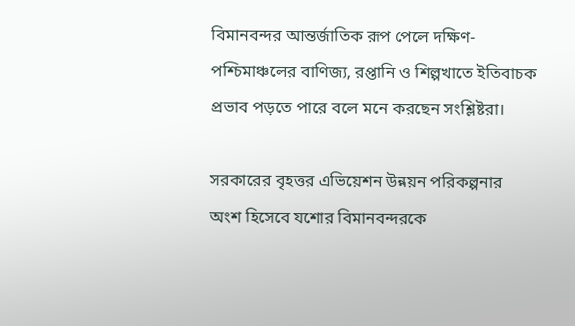বিমানবন্দর আন্তর্জাতিক রূপ পেলে দক্ষিণ-পশ্চিমাঞ্চলের বাণিজ্য, রপ্তানি ও শিল্পখাতে ইতিবাচক প্রভাব পড়তে পারে বলে মনে করছেন সংশ্লিষ্টরা।

সরকারের বৃহত্তর এভিয়েশন উন্নয়ন পরিকল্পনার অংশ হিসেবে যশোর বিমানবন্দরকে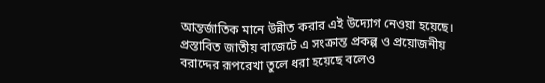আন্তর্জাতিক মানে উন্নীত করার এই উদ্যোগ নেওয়া হয়েছে। প্রস্তাবিত জাতীয় বাজেটে এ সংক্রান্ত প্রকল্প ও প্রয়োজনীয় বরাদ্দের রূপরেখা তুলে ধরা হয়েছে বলেও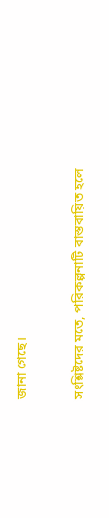জানা গেছে।

সংশ্লিষ্টদের মতে, পরিকল্পনাটি বাস্তবায়িত হলে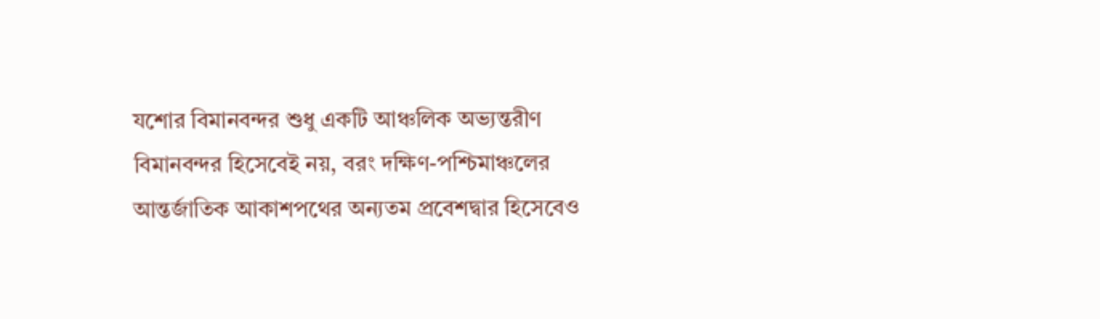যশোর বিমানবন্দর শুধু একটি আঞ্চলিক অভ্যন্তরীণ বিমানবন্দর হিসেবেই নয়, বরং দক্ষিণ-পশ্চিমাঞ্চলের আন্তর্জাতিক আকাশপথের অন্যতম প্রবেশদ্বার হিসেবেও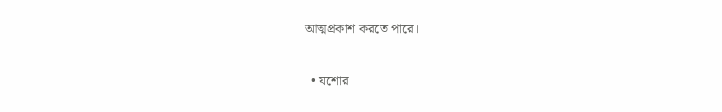আত্মপ্রকাশ করতে পারে।

  • যশোর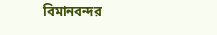বিমানবন্দর